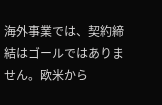海外事業では、契約締結はゴールではありません。欧米から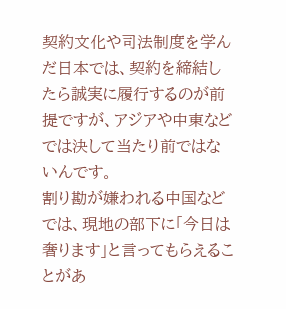契約文化や司法制度を学んだ日本では、契約を締結したら誠実に履行するのが前提ですが、アジアや中東などでは決して当たり前ではないんです。
割り勘が嫌われる中国などでは、現地の部下に「今日は奢ります」と言ってもらえることがあ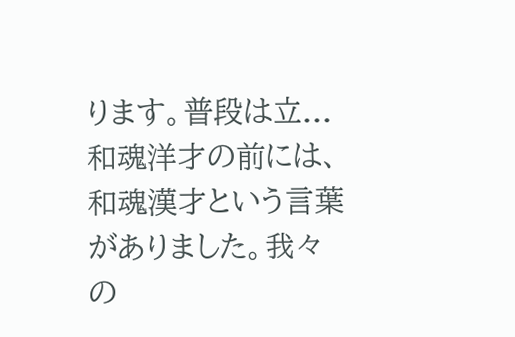ります。普段は立...
和魂洋才の前には、和魂漢才という言葉がありました。我々の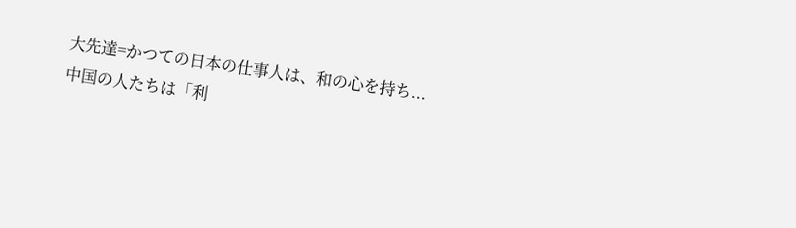大先達=かつての日本の仕事人は、和の心を持ち...
中国の人たちは「利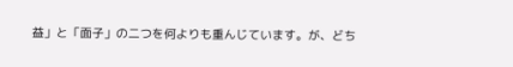益」と「面子」の二つを何よりも重んじています。が、どち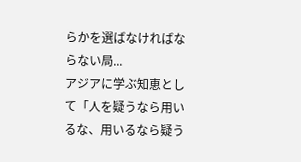らかを選ばなければならない局...
アジアに学ぶ知恵として「人を疑うなら用いるな、用いるなら疑う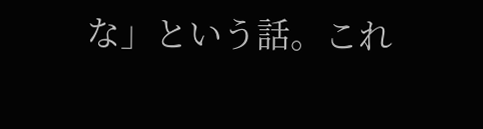な」という話。これ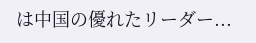は中国の優れたリーダー...